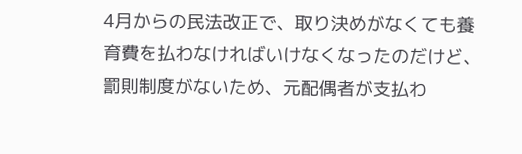4月からの民法改正で、取り決めがなくても養育費を払わなければいけなくなったのだけど、罰則制度がないため、元配偶者が支払わ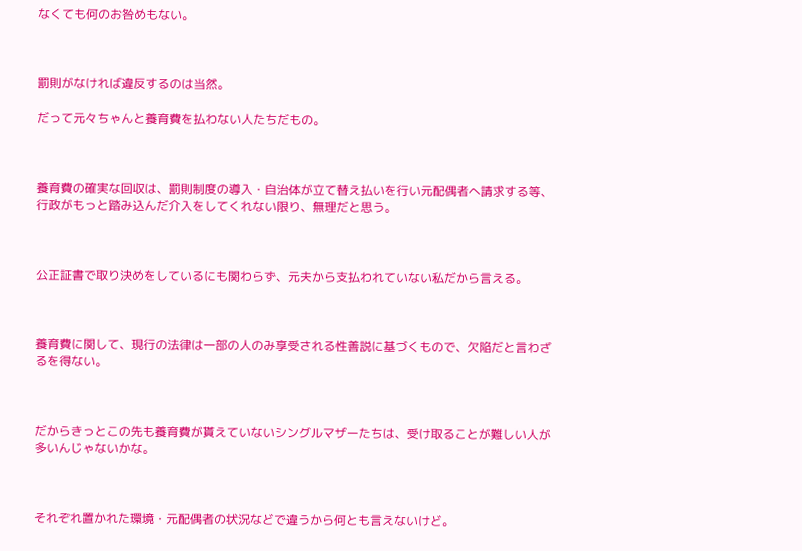なくても何のお咎めもない。



罰則がなければ違反するのは当然。

だって元々ちゃんと養育費を払わない人たちだもの。



養育費の確実な回収は、罰則制度の導入・自治体が立て替え払いを行い元配偶者へ請求する等、行政がもっと踏み込んだ介入をしてくれない限り、無理だと思う。



公正証書で取り決めをしているにも関わらず、元夫から支払われていない私だから言える。



養育費に関して、現行の法律は一部の人のみ享受される性善説に基づくもので、欠陥だと言わざるを得ない。



だからきっとこの先も養育費が貰えていないシングルマザーたちは、受け取ることが難しい人が多いんじゃないかな。



それぞれ置かれた環境・元配偶者の状況などで違うから何とも言えないけど。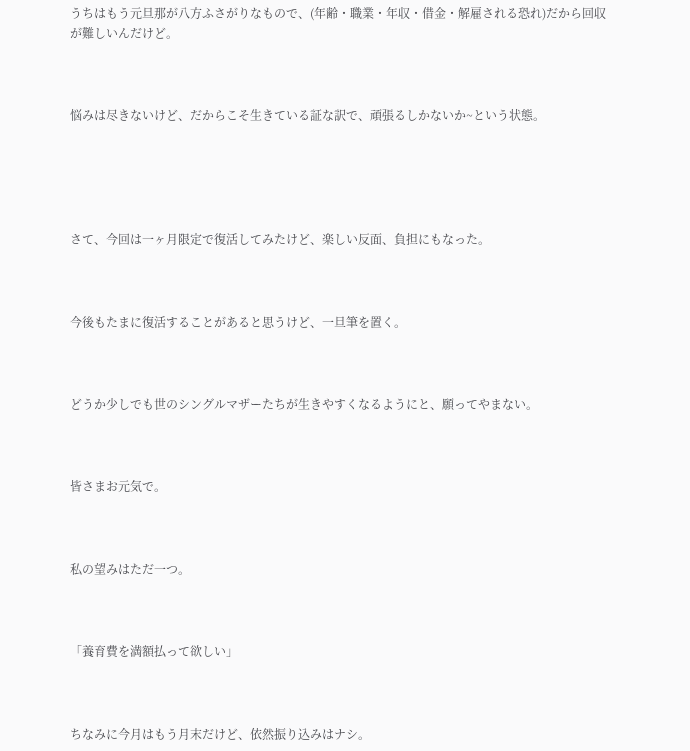うちはもう元旦那が八方ふさがりなもので、(年齢・職業・年収・借金・解雇される恐れ)だから回収が難しいんだけど。



悩みは尽きないけど、だからこそ生きている証な訳で、頑張るしかないか~という状態。





さて、今回は一ヶ月限定で復活してみたけど、楽しい反面、負担にもなった。



今後もたまに復活することがあると思うけど、一旦筆を置く。



どうか少しでも世のシングルマザーたちが生きやすくなるようにと、願ってやまない。



皆さまお元気で。



私の望みはただ一つ。



「養育費を満額払って欲しい」



ちなみに今月はもう月末だけど、依然振り込みはナシ。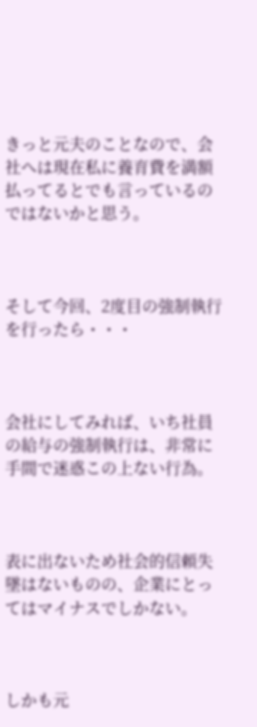きっと元夫のことなので、会社へは現在私に養育費を満額払ってるとでも言っているのではないかと思う。



そして今回、2度目の強制執行を行ったら・・・



会社にしてみれば、いち社員の給与の強制執行は、非常に手間で迷惑この上ない行為。



表に出ないため社会的信頼失墜はないものの、企業にとってはマイナスでしかない。



しかも元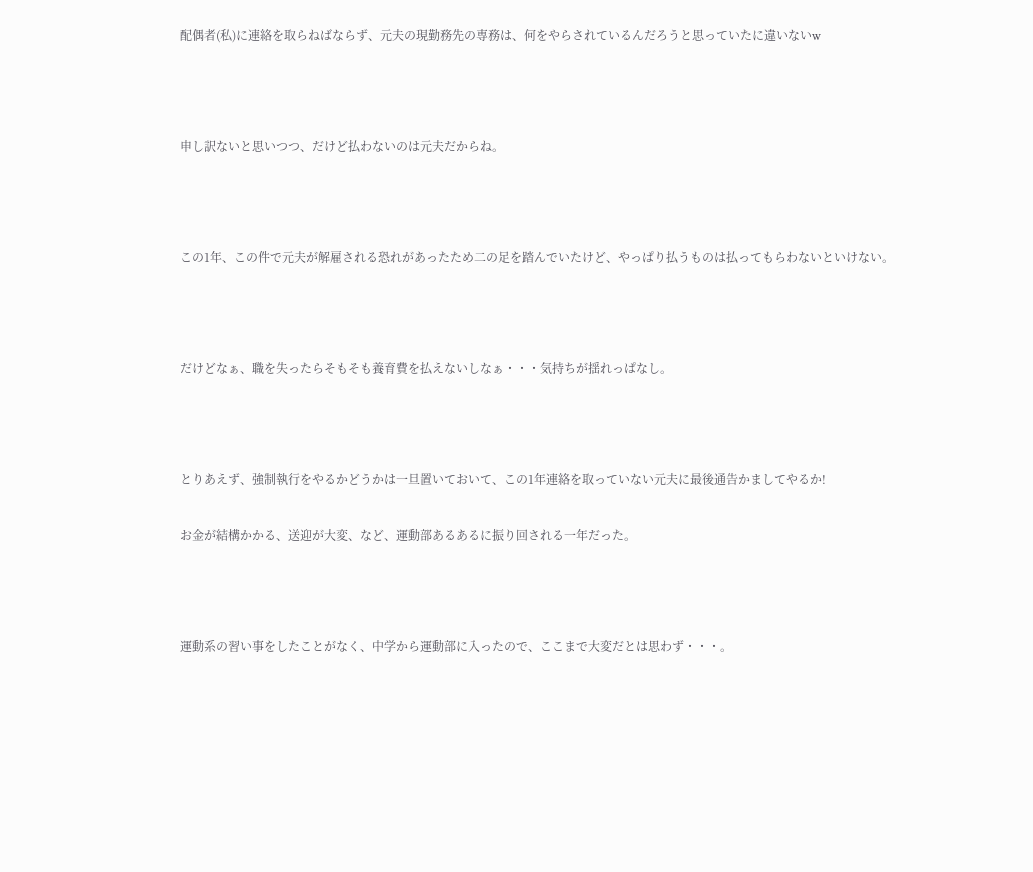配偶者(私)に連絡を取らねばならず、元夫の現勤務先の専務は、何をやらされているんだろうと思っていたに違いないw



申し訳ないと思いつつ、だけど払わないのは元夫だからね。



この1年、この件で元夫が解雇される恐れがあったため二の足を踏んでいたけど、やっぱり払うものは払ってもらわないといけない。



だけどなぁ、職を失ったらそもそも養育費を払えないしなぁ・・・気持ちが揺れっぱなし。



とりあえず、強制執行をやるかどうかは一旦置いておいて、この1年連絡を取っていない元夫に最後通告かましてやるか!

お金が結構かかる、送迎が大変、など、運動部あるあるに振り回される一年だった。



運動系の習い事をしたことがなく、中学から運動部に入ったので、ここまで大変だとは思わず・・・。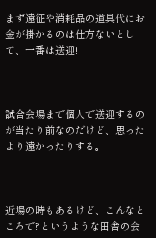まず遠征や消耗品の道具代にお金が掛かるのは仕方ないとして、一番は送迎!



試合会場まで個人で送迎するのが当たり前なのだけど、思ったより遠かったりする。



近場の時もあるけど、こんなところで?というような田舎の会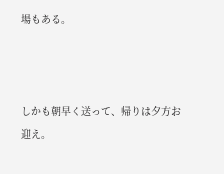場もある。



しかも朝早く送って、帰りは夕方お迎え。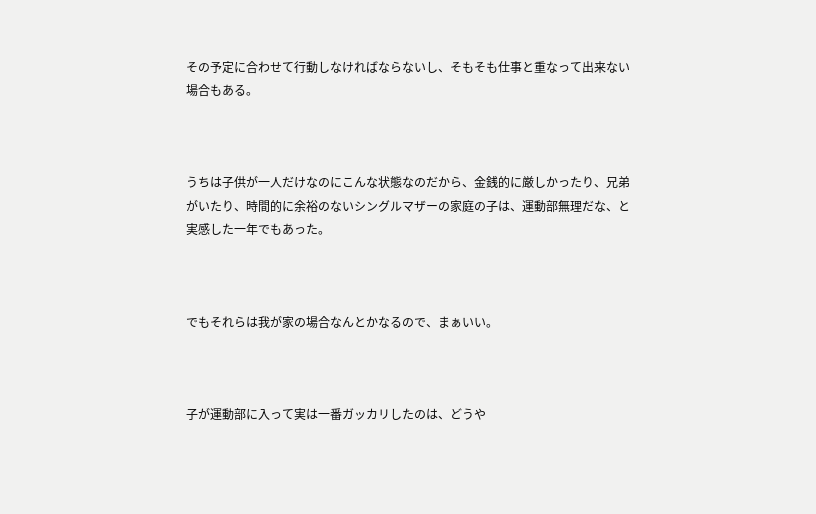その予定に合わせて行動しなければならないし、そもそも仕事と重なって出来ない場合もある。



うちは子供が一人だけなのにこんな状態なのだから、金銭的に厳しかったり、兄弟がいたり、時間的に余裕のないシングルマザーの家庭の子は、運動部無理だな、と実感した一年でもあった。



でもそれらは我が家の場合なんとかなるので、まぁいい。



子が運動部に入って実は一番ガッカリしたのは、どうや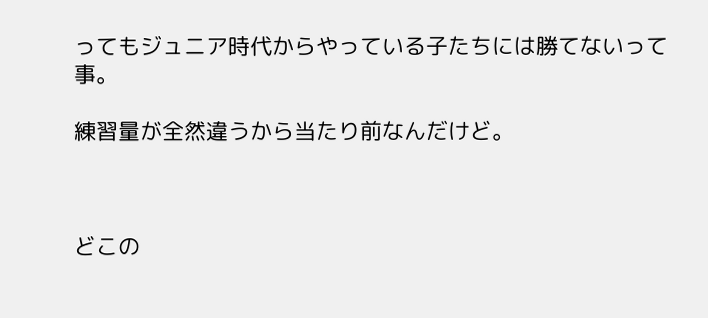ってもジュニア時代からやっている子たちには勝てないって事。

練習量が全然違うから当たり前なんだけど。



どこの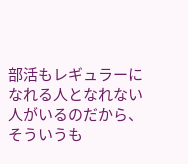部活もレギュラーになれる人となれない人がいるのだから、そういうも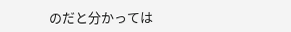のだと分かっては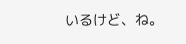いるけど、ね。